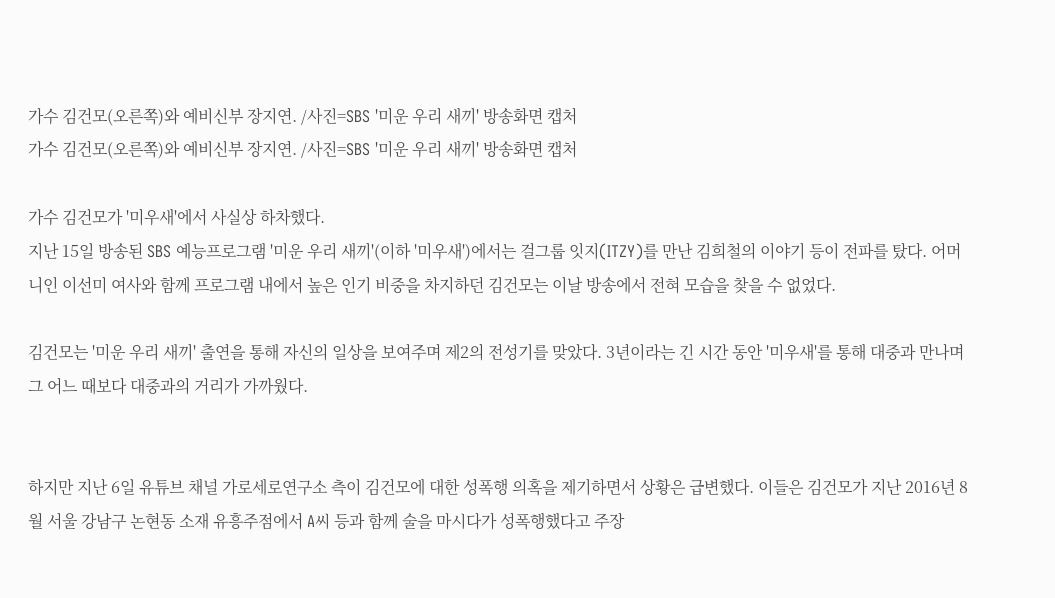가수 김건모(오른쪽)와 예비신부 장지연. /사진=SBS '미운 우리 새끼' 방송화면 캡처
가수 김건모(오른쪽)와 예비신부 장지연. /사진=SBS '미운 우리 새끼' 방송화면 캡처

가수 김건모가 '미우새'에서 사실상 하차했다.
지난 15일 방송된 SBS 예능프로그램 '미운 우리 새끼'(이하 '미우새')에서는 걸그룹 잇지(ITZY)를 만난 김희철의 이야기 등이 전파를 탔다. 어머니인 이선미 여사와 함께 프로그램 내에서 높은 인기 비중을 차지하던 김건모는 이날 방송에서 전혀 모습을 찾을 수 없었다.

김건모는 '미운 우리 새끼' 출연을 통해 자신의 일상을 보여주며 제2의 전성기를 맞았다. 3년이라는 긴 시간 동안 '미우새'를 통해 대중과 만나며 그 어느 때보다 대중과의 거리가 가까웠다.


하지만 지난 6일 유튜브 채널 가로세로연구소 측이 김건모에 대한 성폭행 의혹을 제기하면서 상황은 급변했다. 이들은 김건모가 지난 2016년 8월 서울 강남구 논현동 소재 유흥주점에서 A씨 등과 함께 술을 마시다가 성폭행했다고 주장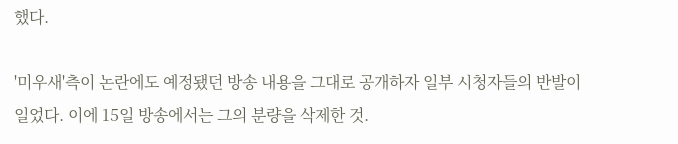했다.

'미우새'측이 논란에도 예정됐던 방송 내용을 그대로 공개하자 일부 시청자들의 반발이 일었다. 이에 15일 방송에서는 그의 분량을 삭제한 것.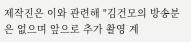제작진은 이와 관련해 "김건모의 방송분은 없으며 앞으로 추가 촬영 계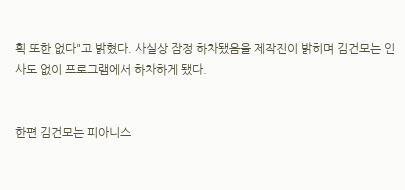획 또한 없다"고 밝혔다. 사실상 잠정 하차됐음을 제작진이 밝히며 김건모는 인사도 없이 프로그램에서 하차하게 됐다.


한편 김건모는 피아니스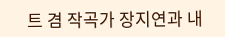트 겸 작곡가 장지연과 내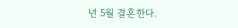년 5월 결혼한다.